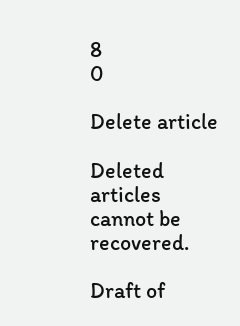8
0

Delete article

Deleted articles cannot be recovered.

Draft of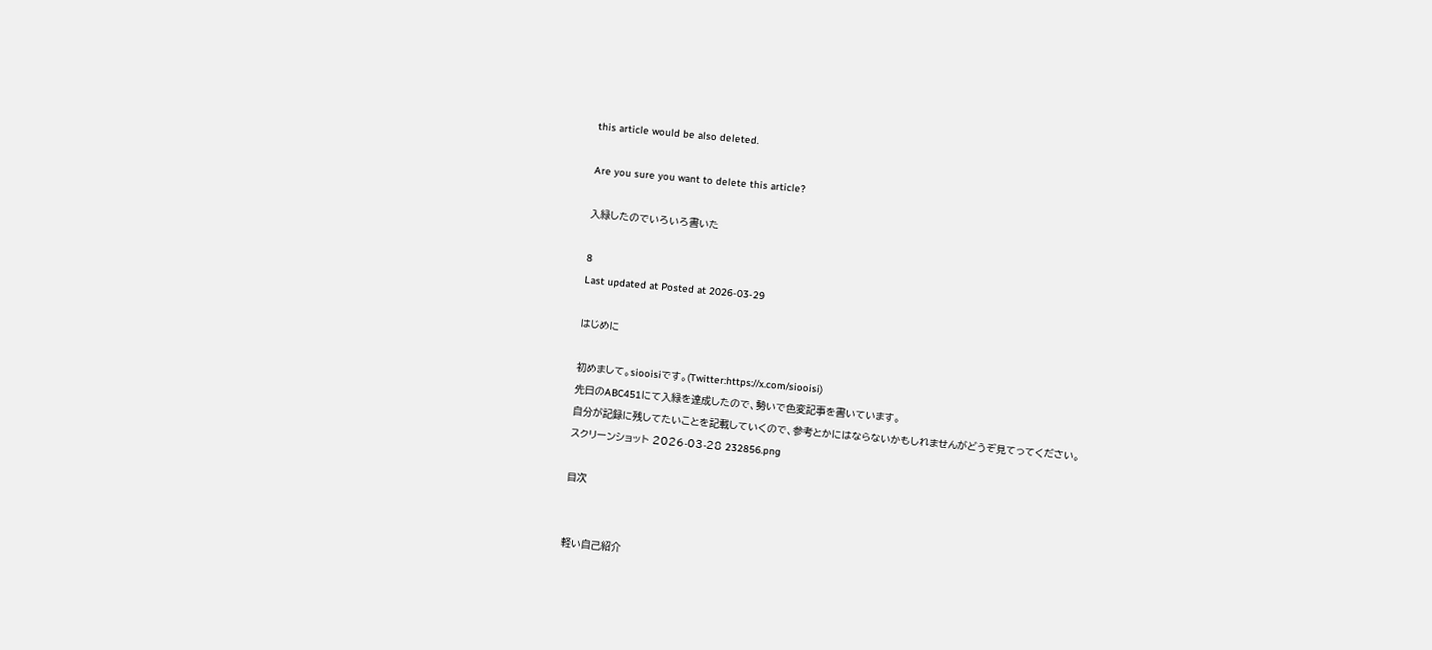this article would be also deleted.

Are you sure you want to delete this article?

入緑したのでいろいろ書いた

8
Last updated at Posted at 2026-03-29

はじめに

初めまして。siooisiです。(Twitter:https://x.com/siooisi)
先日のABC451にて入緑を達成したので、勢いで色変記事を書いています。
自分が記録に残してたいことを記載していくので、参考とかにはならないかもしれませんがどうぞ見てってください。
スクリーンショット 2026-03-28 232856.png

目次


軽い自己紹介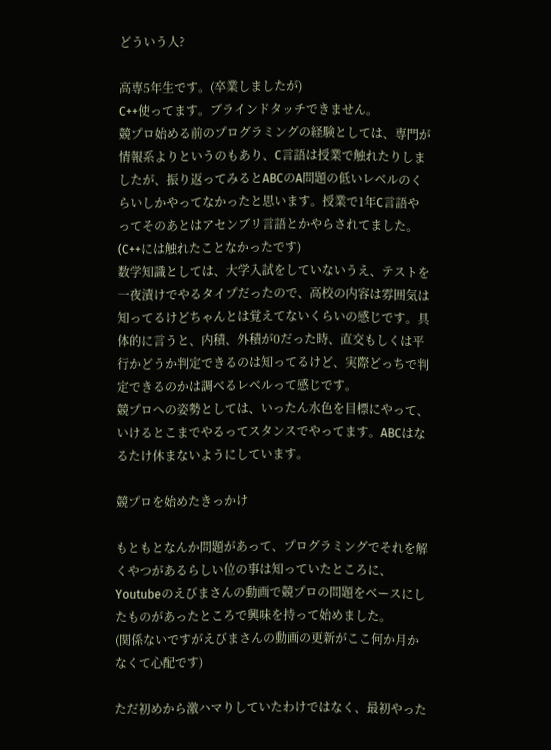どういう人?

高専5年生です。(卒業しましたが)
C++使ってます。ブラインドタッチできません。
競プロ始める前のプログラミングの経験としては、専門が情報系よりというのもあり、C言語は授業で触れたりしましたが、振り返ってみるとABCのA問題の低いレベルのくらいしかやってなかったと思います。授業で1年C言語やってそのあとはアセンブリ言語とかやらされてました。(C++には触れたことなかったです)
数学知識としては、大学入試をしていないうえ、テストを一夜漬けでやるタイプだったので、高校の内容は雰囲気は知ってるけどちゃんとは覚えてないくらいの感じです。具体的に言うと、内積、外積が0だった時、直交もしくは平行かどうか判定できるのは知ってるけど、実際どっちで判定できるのかは調べるレベルって感じです。
競プロへの姿勢としては、いったん水色を目標にやって、いけるとこまでやるってスタンスでやってます。ABCはなるたけ休まないようにしています。

競プロを始めたきっかけ

もともとなんか問題があって、プログラミングでそれを解くやつがあるらしい位の事は知っていたところに、Youtubeのえびまさんの動画で競プロの問題をベースにしたものがあったところで興味を持って始めました。
(関係ないですがえびまさんの動画の更新がここ何か月かなくて心配です)

ただ初めから激ハマりしていたわけではなく、最初やった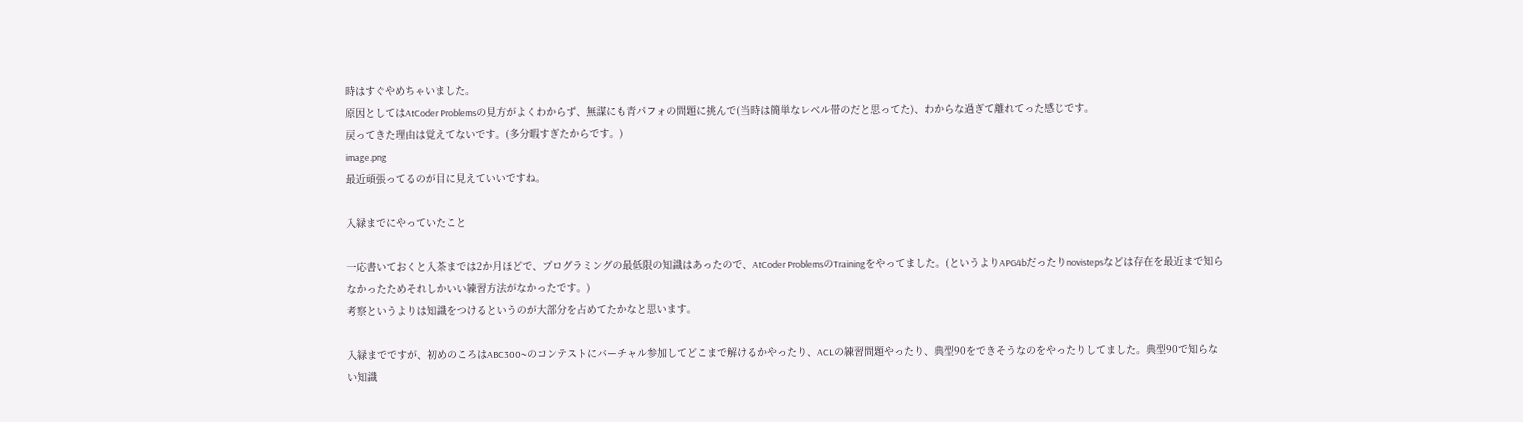時はすぐやめちゃいました。
原因としてはAtCoder Problemsの見方がよくわからず、無謀にも青パフォの問題に挑んで(当時は簡単なレベル帯のだと思ってた)、わからな過ぎて離れてった感じです。
戻ってきた理由は覚えてないです。(多分暇すぎたからです。)
image.png
最近頑張ってるのが目に見えていいですね。

入緑までにやっていたこと

一応書いておくと入茶までは2か月ほどで、プログラミングの最低限の知識はあったので、AtCoder ProblemsのTrainingをやってました。(というよりAPG4bだったりnovistepsなどは存在を最近まで知らなかったためそれしかいい練習方法がなかったです。)
考察というよりは知識をつけるというのが大部分を占めてたかなと思います。

入緑までですが、初めのころはABC300~のコンテストにバーチャル参加してどこまで解けるかやったり、ACLの練習問題やったり、典型90をできそうなのをやったりしてました。典型90で知らない知識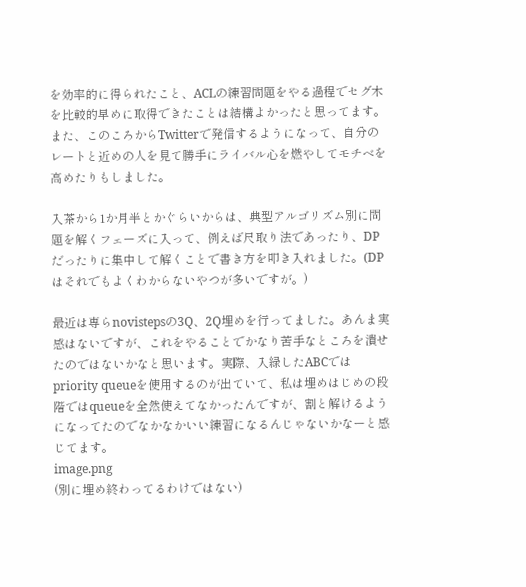を効率的に得られたこと、ACLの練習問題をやる過程でセグ木を比較的早めに取得できたことは結構よかったと思ってます。
また、このころからTwitterで発信するようになって、自分のレートと近めの人を見て勝手にライバル心を燃やしてモチベを高めたりもしました。

入茶から1か月半とかぐらいからは、典型アルゴリズム別に問題を解くフェーズに入って、例えば尺取り法であったり、DPだったりに集中して解くことで書き方を叩き入れました。(DPはそれでもよくわからないやつが多いですが。)

最近は専らnovistepsの3Q、2Q埋めを行ってました。あんま実感はないですが、これをやることでかなり苦手なところを潰せたのではないかなと思います。実際、入緑したABCではpriority queueを使用するのが出ていて、私は埋めはじめの段階ではqueueを全然使えてなかったんですが、割と解けるようになってたのでなかなかいい練習になるんじゃないかなーと感じてます。
image.png
(別に埋め終わってるわけではない)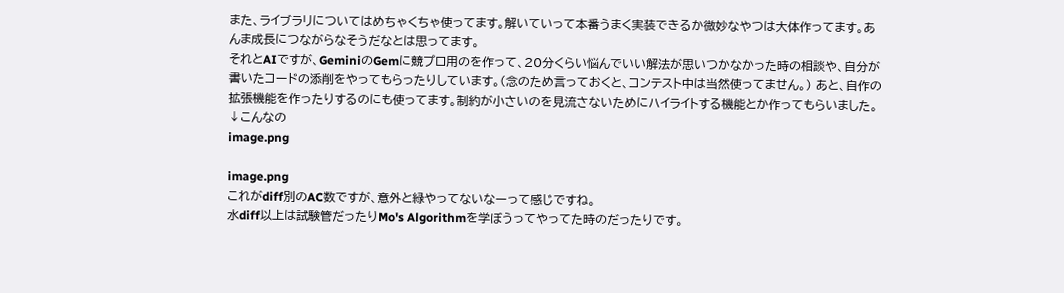また、ライブラリについてはめちゃくちゃ使ってます。解いていって本番うまく実装できるか微妙なやつは大体作ってます。あんま成長につながらなそうだなとは思ってます。
それとAIですが、GeminiのGemに競プロ用のを作って、20分くらい悩んでいい解法が思いつかなかった時の相談や、自分が書いたコードの添削をやってもらったりしています。(念のため言っておくと、コンテスト中は当然使ってません。) あと、自作の拡張機能を作ったりするのにも使ってます。制約が小さいのを見流さないためにハイライトする機能とか作ってもらいました。
↓こんなの
image.png

image.png
これがdiff別のAC数ですが、意外と緑やってないなーって感じですね。
水diff以上は試験管だったりMo's Algorithmを学ぼうってやってた時のだったりです。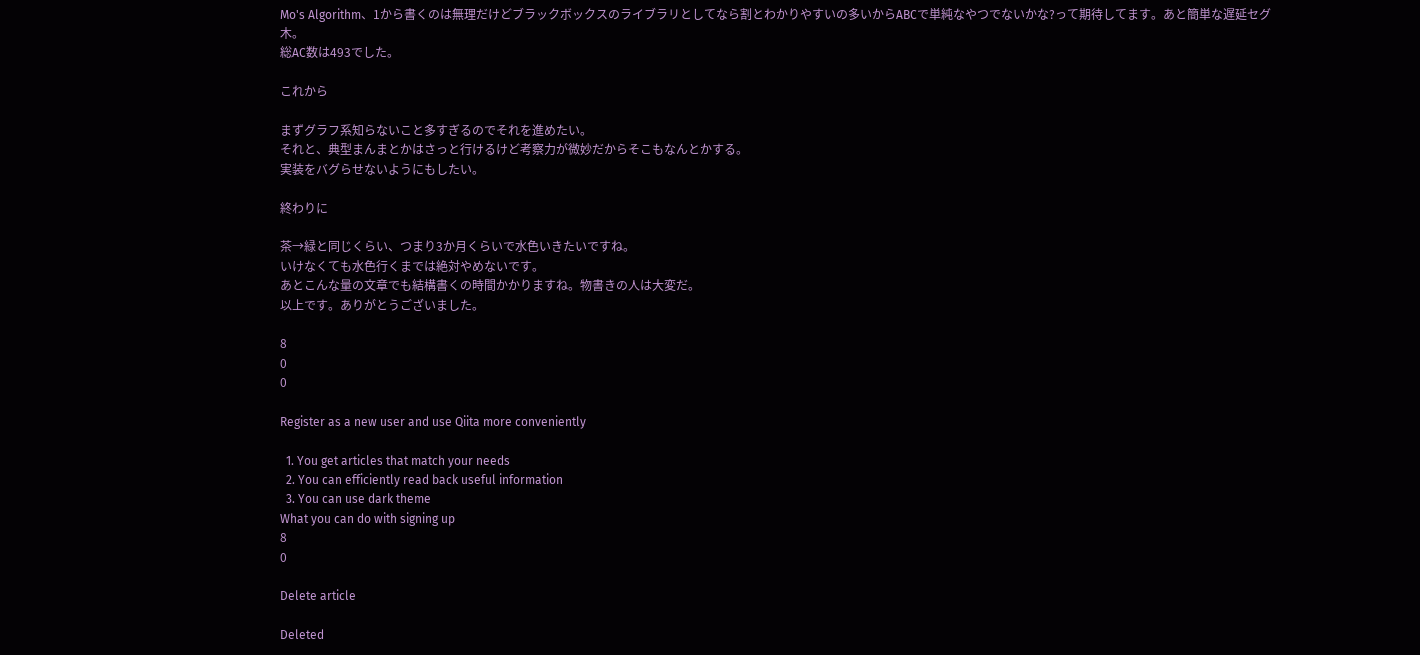Mo's Algorithm、1から書くのは無理だけどブラックボックスのライブラリとしてなら割とわかりやすいの多いからABCで単純なやつでないかな?って期待してます。あと簡単な遅延セグ木。
総AC数は493でした。

これから

まずグラフ系知らないこと多すぎるのでそれを進めたい。
それと、典型まんまとかはさっと行けるけど考察力が微妙だからそこもなんとかする。
実装をバグらせないようにもしたい。

終わりに

茶→緑と同じくらい、つまり3か月くらいで水色いきたいですね。
いけなくても水色行くまでは絶対やめないです。
あとこんな量の文章でも結構書くの時間かかりますね。物書きの人は大変だ。
以上です。ありがとうございました。

8
0
0

Register as a new user and use Qiita more conveniently

  1. You get articles that match your needs
  2. You can efficiently read back useful information
  3. You can use dark theme
What you can do with signing up
8
0

Delete article

Deleted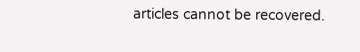articles cannot be recovered.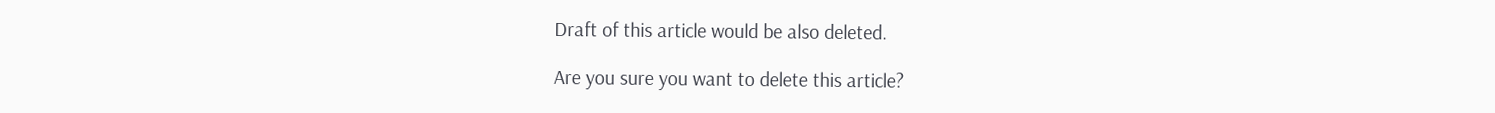Draft of this article would be also deleted.

Are you sure you want to delete this article?